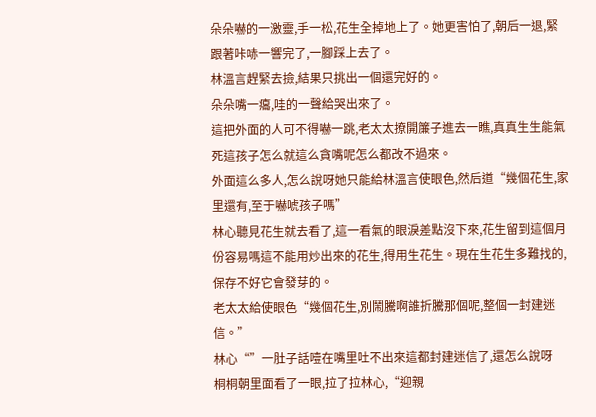朵朵嚇的一激靈,手一松,花生全掉地上了。她更害怕了,朝后一退,緊跟著咔哧一響完了,一腳踩上去了。
林溫言趕緊去撿,結果只挑出一個還完好的。
朵朵嘴一癟,哇的一聲給哭出來了。
這把外面的人可不得嚇一跳,老太太撩開簾子進去一瞧,真真生生能氣死這孩子怎么就這么貪嘴呢怎么都改不過來。
外面這么多人,怎么說呀她只能給林溫言使眼色,然后道“幾個花生,家里還有,至于嚇唬孩子嗎”
林心聽見花生就去看了,這一看氣的眼淚差點沒下來,花生留到這個月份容易嗎這不能用炒出來的花生,得用生花生。現在生花生多難找的,保存不好它會發芽的。
老太太給使眼色“幾個花生,別鬧騰啊誰折騰那個呢,整個一封建迷信。”
林心“”一肚子話噎在嘴里吐不出來這都封建迷信了,還怎么說呀
桐桐朝里面看了一眼,拉了拉林心,“迎親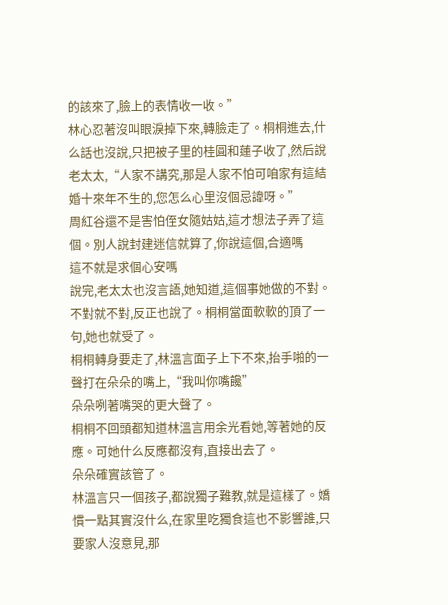的該來了,臉上的表情收一收。”
林心忍著沒叫眼淚掉下來,轉臉走了。桐桐進去,什么話也沒說,只把被子里的桂圓和蓮子收了,然后說老太太,“人家不講究,那是人家不怕可咱家有這結婚十來年不生的,您怎么心里沒個忌諱呀。”
周紅谷還不是害怕侄女隨姑姑,這才想法子弄了這個。別人說封建迷信就算了,你說這個,合適嗎
這不就是求個心安嗎
說完,老太太也沒言語,她知道,這個事她做的不對。不對就不對,反正也說了。桐桐當面軟軟的頂了一句,她也就受了。
桐桐轉身要走了,林溫言面子上下不來,抬手啪的一聲打在朵朵的嘴上,“我叫你嘴饞”
朵朵咧著嘴哭的更大聲了。
桐桐不回頭都知道林溫言用余光看她,等著她的反應。可她什么反應都沒有,直接出去了。
朵朵確實該管了。
林溫言只一個孩子,都說獨子難教,就是這樣了。嬌慣一點其實沒什么,在家里吃獨食這也不影響誰,只要家人沒意見,那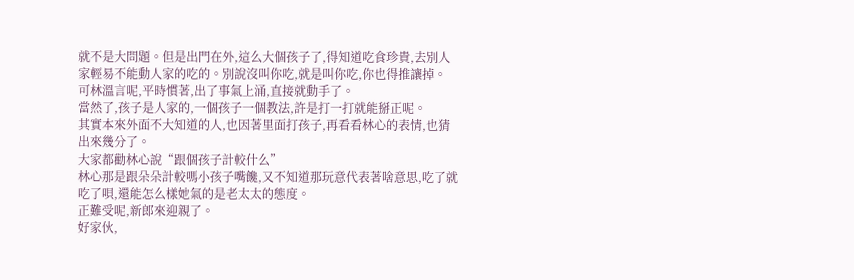就不是大問題。但是出門在外,這么大個孩子了,得知道吃食珍貴,去別人家輕易不能動人家的吃的。別說沒叫你吃,就是叫你吃,你也得推讓掉。
可林溫言呢,平時慣著,出了事氣上涌,直接就動手了。
當然了,孩子是人家的,一個孩子一個教法,許是打一打就能掰正呢。
其實本來外面不大知道的人,也因著里面打孩子,再看看林心的表情,也猜出來幾分了。
大家都勸林心說“跟個孩子計較什么”
林心那是跟朵朵計較嗎小孩子嘴饞,又不知道那玩意代表著啥意思,吃了就吃了唄,還能怎么樣她氣的是老太太的態度。
正難受呢,新郎來迎親了。
好家伙,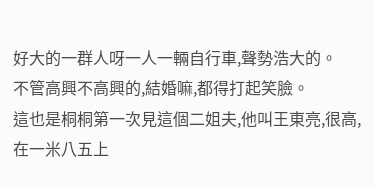好大的一群人呀一人一輛自行車,聲勢浩大的。
不管高興不高興的,結婚嘛,都得打起笑臉。
這也是桐桐第一次見這個二姐夫,他叫王東亮,很高,在一米八五上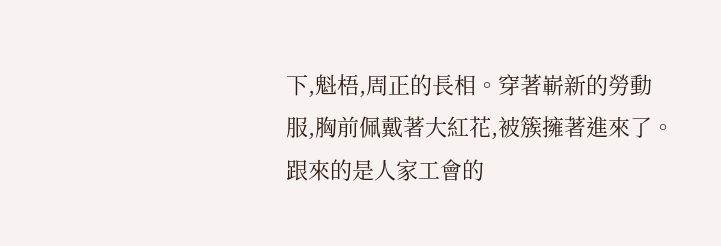下,魁梧,周正的長相。穿著嶄新的勞動服,胸前佩戴著大紅花,被簇擁著進來了。
跟來的是人家工會的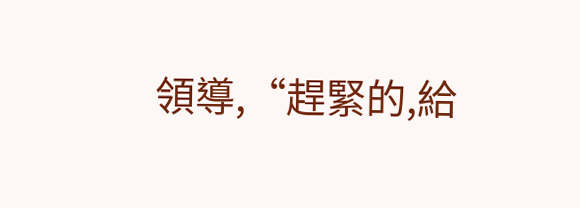領導,“趕緊的,給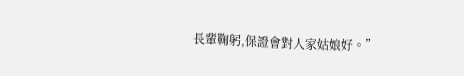長輩鞠躬,保證會對人家姑娘好。”